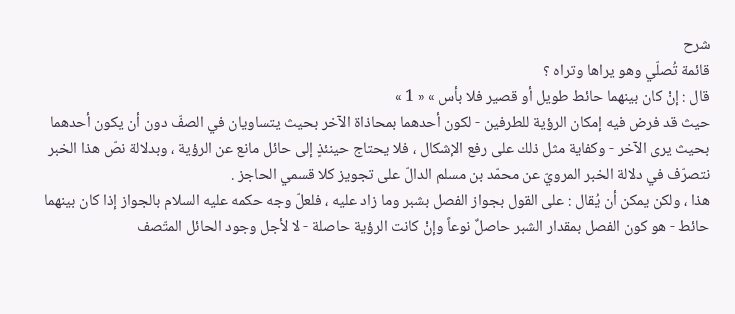شرح
قائمة تُصلّي وهو يراها وتراه ؟
قال : إنْ كان بينهما حائط طويل أو قصير فلا بأس » « 1 »
حيث قد فرض فيه إمكان الرؤية للطرفين - لكون أحدهما بمحاذاة الآخر بحيث يتساويان في الصفّ دون أن يكون أحدهما بحيث يرى الآخر - وكفاية مثل ذلك على رفع الإشكال ، فلا يحتاج حينئذٍ إلى حائل مانع عن الرؤية ، وبدلالة نصّ هذا الخبر نتصرّف في دلالة الخبر المرويّ عن محمّد بن مسلم الدالّ على تجويز كلا قسمي الحاجز .
هذا ، ولكن يمكن أن يُقال : على القول بجواز الفصل بشبر وما زاد عليه ، فلعلّ وجه حكمه عليه السلام بالجواز إذا كان بينهما حائط - هو كون الفصل بمقدار الشبر حاصلٌ نوعاً وإنْ كانت الرؤية حاصلة - لا لأجل وجود الحائل المتّصف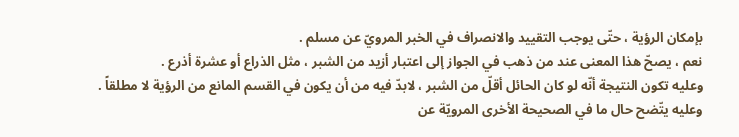بإمكان الرؤية ، حتّى يوجب التقييد والانصراف في الخبر المرويّ عن مسلم .
نعم ، يصحّ هذا المعنى عند من ذهب في الجواز إلى اعتبار أزيد من الشبر ، مثل الذراع أو عشرة أذرع .
وعليه تكون النتيجة أنّه لو كان الحائل أقلّ من الشبر ، لابدّ فيه من أن يكون في القسم المانع من الرؤية لا مطلقاً .
وعليه يتّضح حال ما في الصحيحة الأخرى المرويّة عن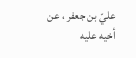عليّ بن جعفر ، عن أخيه عليه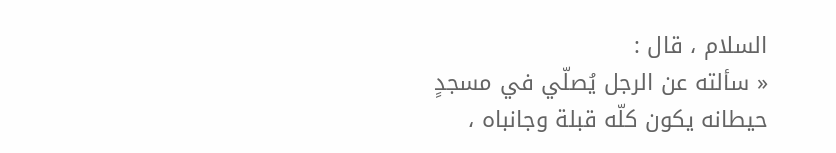السلام ، قال :
« سألته عن الرجل يُصلّي في مسجدٍ حيطانه يكون كلّه قبلة وجانباه ،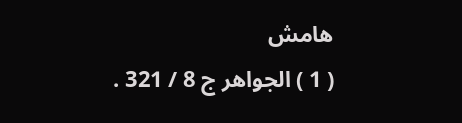هامش
( 1 ) الجواهر ج 8 / 321 .